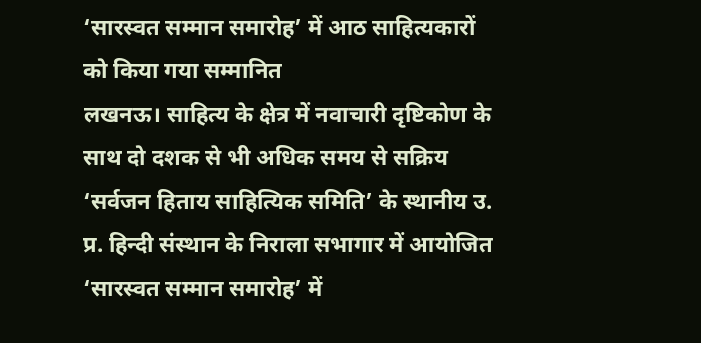‘सारस्वत सम्मान समारोह’ में आठ साहित्यकारों को किया गया सम्मानित
लखनऊ। साहित्य के क्षेत्र में नवाचारी दृष्टिकोण के साथ दो दशक से भी अधिक समय से सक्रिय ‘सर्वजन हिताय साहित्यिक समिति’ के स्थानीय उ. प्र. हिन्दी संस्थान के निराला सभागार में आयोजित ‘सारस्वत सम्मान समारोह’ में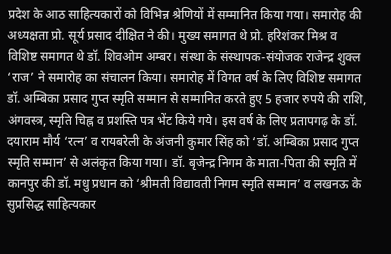प्रदेश के आठ साहित्यकारों को विभिन्न श्रेणियों में सम्मानित किया गया। समारोह की अध्यक्षता प्रो. सूर्य प्रसाद दीक्षित ने की। मुख्य समागत थे प्रो. हरिशंकर मिश्र व विशिष्ट समागत थे डॉ. शिवओम अम्बर। संस्था के संस्थापक-संयोजक राजेन्द्र शुक्ल ‘राज’ ने समारोह का संचालन किया। समारोह में विगत वर्ष के लिए विशिष्ट समागत डॉ. अम्बिका प्रसाद गुप्त स्मृति सम्मान से सम्मानित करते हुए 5 हजार रुपये की राशि, अंगवस्त्र, स्मृति चिह्न व प्रशस्ति पत्र भेंट किये गये। इस वर्ष के लिए प्रतापगढ़ के डॉ. दयाराम मौर्य ‘रत्न’ व रायबरेली के अंजनी कुमार सिंह को ‘डॉ. अम्बिका प्रसाद गुप्त स्मृति सम्मान’ से अलंकृत किया गया। डॉ. बृजेन्द्र निगम के माता-पिता की स्मृति में कानपुर की डॉ. मधु प्रधान को ‘श्रीमती विद्यावती निगम स्मृति सम्मान’ व लखनऊ के सुप्रसिद्ध साहित्यकार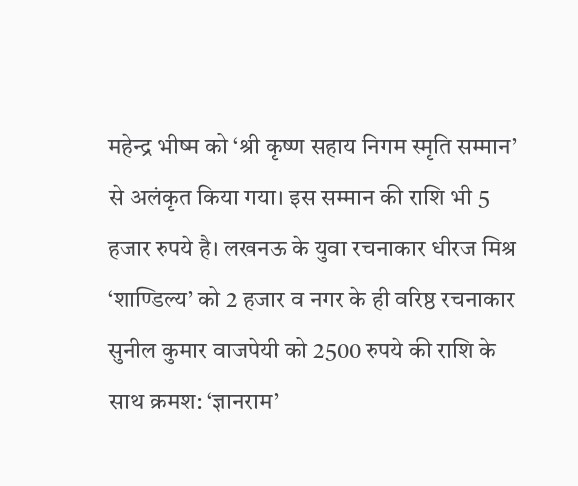महेन्द्र भीष्म को ‘श्री कृष्ण सहाय निगम स्मृति सम्मान’ से अलंकृत किया गया। इस सम्मान की राशि भी 5 हजार रुपये है। लखनऊ के युवा रचनाकार धीरज मिश्र ‘शाण्डिल्य’ को 2 हजार व नगर के ही वरिष्ठ रचनाकार सुनील कुमार वाजपेयी को 2500 रुपये की राशि के साथ क्रमश: ‘ज्ञानराम’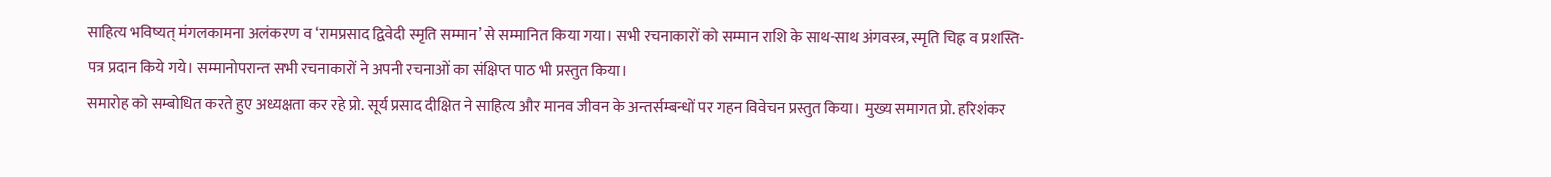साहित्य भविष्यत् मंगलकामना अलंकरण व ‘रामप्रसाद द्विवेदी स्मृति सम्मान’ से सम्मानित किया गया। सभी रचनाकारों को सम्मान राशि के साथ-साथ अंगवस्त्र, स्मृति चिह्न व प्रशस्ति-पत्र प्रदान किये गये। सम्मानोपरान्त सभी रचनाकारों ने अपनी रचनाओं का संक्षिप्त पाठ भी प्रस्तुत किया।
समारोह को सम्बोधित करते हुए अध्यक्षता कर रहे प्रो. सूर्य प्रसाद दीक्षित ने साहित्य और मानव जीवन के अन्तर्सम्बन्धों पर गहन विवेचन प्रस्तुत किया। मुख्य समागत प्रो. हरिशंकर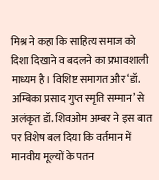मिश्र ने कहा कि साहित्य समाज को दिशा दिखाने व बदलने का प्रभावशाली माध्यम है। विशिष्ट समागत और ‘डॉ. अम्बिका प्रसाद गुप्त स्मृति सम्मान’ से अलंकृत डॉ. शिवओम अम्बर ने इस बात पर विशेष बल दिया कि वर्तमान में मानवीय मूल्यों के पतन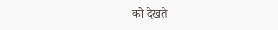को देखते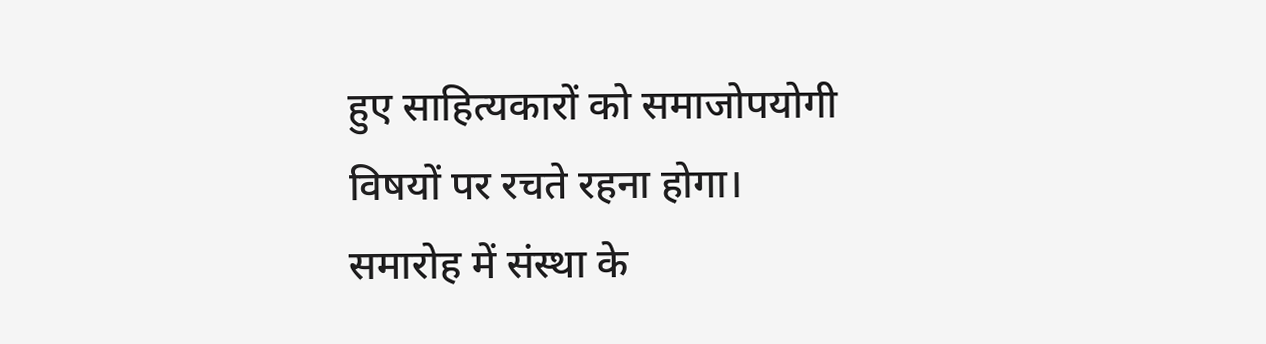हुए साहित्यकारों को समाजोपयोगी विषयों पर रचते रहना होगा।
समारोह में संस्था के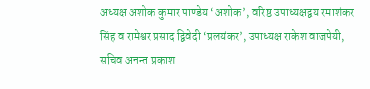अध्यक्ष अशोक कुमार पाण्डेय ‘अशोक’, वरिष्ठ उपाध्यक्षद्वय रमाशंकर सिंह व रामेश्वर प्रसाद द्विवेदी ‘प्रलयंकर’, उपाध्यक्ष राकेश वाजपेयी, सचिव अनन्त प्रकाश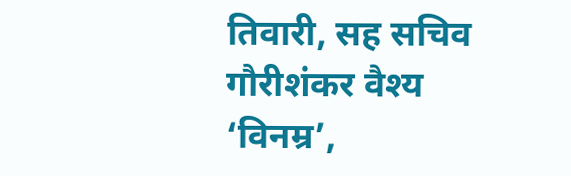तिवारी, सह सचिव गौरीशंकर वैश्य ‘विनम्र’,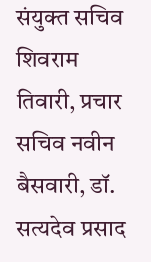संयुक्त सचिव शिवराम तिवारी, प्रचार सचिव नवीन बैसवारी, डॉ. सत्यदेव प्रसाद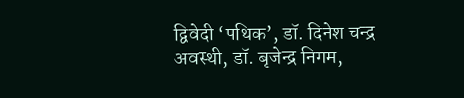द्विवेदी ‘पथिक’, डॉ. दिनेश चन्द्र अवस्थी, डॉ. बृजेन्द्र निगम,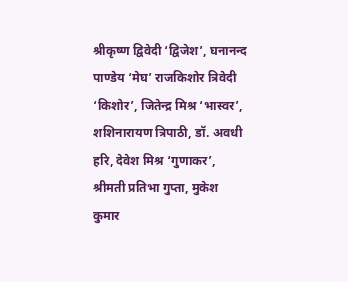श्रीकृष्ण द्विवेदी ‘द्विजेश’, घनानन्द पाण्डेय ‘मेघ’ राजकिशोर त्रिवेदी ‘किशोर’, जितेन्द्र मिश्र ‘भास्वर’, शशिनारायण त्रिपाठी, डॉ. अवधी हरि, देवेश मिश्र ‘गुणाकर’, श्रीमती प्रतिभा गुप्ता, मुकेश कुमार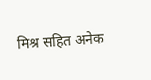मिश्र सहित अनेक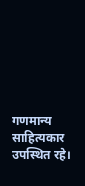गणमान्य साहित्यकार उपस्थित रहे।